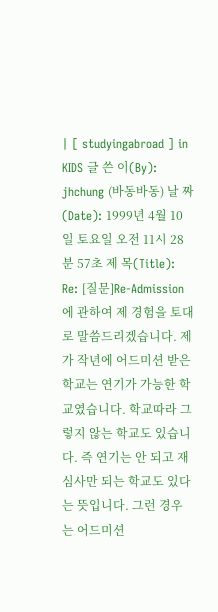| [ studyingabroad ] in KIDS 글 쓴 이(By): jhchung (바동바동) 날 짜 (Date): 1999년 4월 10일 토요일 오전 11시 28분 57초 제 목(Title): Re: [질문]Re-Admission에 관하여 제 경험을 토대로 말씀드리겠습니다. 제가 작년에 어드미션 받은 학교는 연기가 가능한 학교였습니다. 학교따라 그렇지 않는 학교도 있습니다. 즉 연기는 안 되고 재심사만 되는 학교도 있다는 뜻입니다. 그런 경우는 어드미션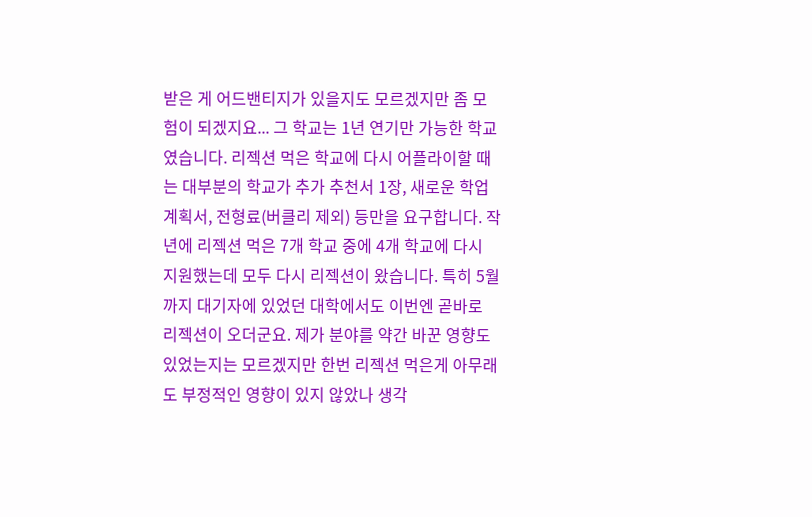받은 게 어드밴티지가 있을지도 모르겠지만 좀 모험이 되겠지요... 그 학교는 1년 연기만 가능한 학교였습니다. 리젝션 먹은 학교에 다시 어플라이할 때는 대부분의 학교가 추가 추천서 1장, 새로운 학업 계획서, 전형료(버클리 제외) 등만을 요구합니다. 작년에 리젝션 먹은 7개 학교 중에 4개 학교에 다시 지원했는데 모두 다시 리젝션이 왔습니다. 특히 5월까지 대기자에 있었던 대학에서도 이번엔 곧바로 리젝션이 오더군요. 제가 분야를 약간 바꾼 영향도 있었는지는 모르겠지만 한번 리젝션 먹은게 아무래도 부정적인 영향이 있지 않았나 생각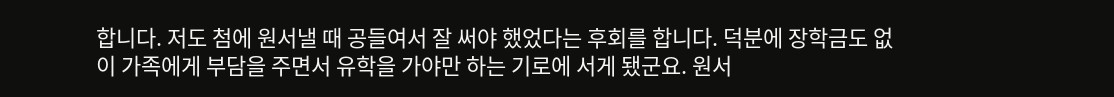합니다. 저도 첨에 원서낼 때 공들여서 잘 써야 했었다는 후회를 합니다. 덕분에 장학금도 없이 가족에게 부담을 주면서 유학을 가야만 하는 기로에 서게 됐군요. 원서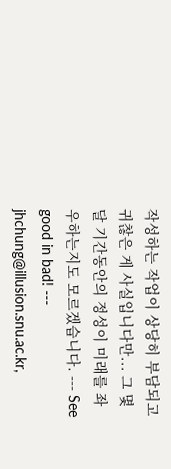작성하는 작업이 상당히 부담되고 귀찮은 게 사실입니다만... 그 몇달 기간동안의 정성이 미래를 좌우하는지도 모르겠습니다. --- See good in bad! --- jhchung@illusion.snu.ac.kr,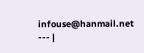infouse@hanmail.net --- |